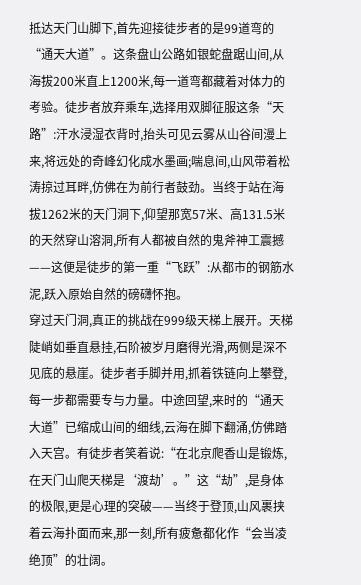抵达天门山脚下,首先迎接徒步者的是99道弯的“通天大道”。这条盘山公路如银蛇盘踞山间,从海拔200米直上1200米,每一道弯都藏着对体力的考验。徒步者放弃乘车,选择用双脚征服这条“天路”:汗水浸湿衣背时,抬头可见云雾从山谷间漫上来,将远处的奇峰幻化成水墨画;喘息间,山风带着松涛掠过耳畔,仿佛在为前行者鼓劲。当终于站在海拔1262米的天门洞下,仰望那宽57米、高131.5米的天然穿山溶洞,所有人都被自然的鬼斧神工震撼——这便是徒步的第一重“飞跃”:从都市的钢筋水泥,跃入原始自然的磅礴怀抱。
穿过天门洞,真正的挑战在999级天梯上展开。天梯陡峭如垂直悬挂,石阶被岁月磨得光滑,两侧是深不见底的悬崖。徒步者手脚并用,抓着铁链向上攀登,每一步都需要专与力量。中途回望,来时的“通天大道”已缩成山间的细线,云海在脚下翻涌,仿佛踏入天宫。有徒步者笑着说:“在北京爬香山是锻炼,在天门山爬天梯是‘渡劫’。”这“劫”,是身体的极限,更是心理的突破——当终于登顶,山风裹挟着云海扑面而来,那一刻,所有疲惫都化作“会当凌绝顶”的壮阔。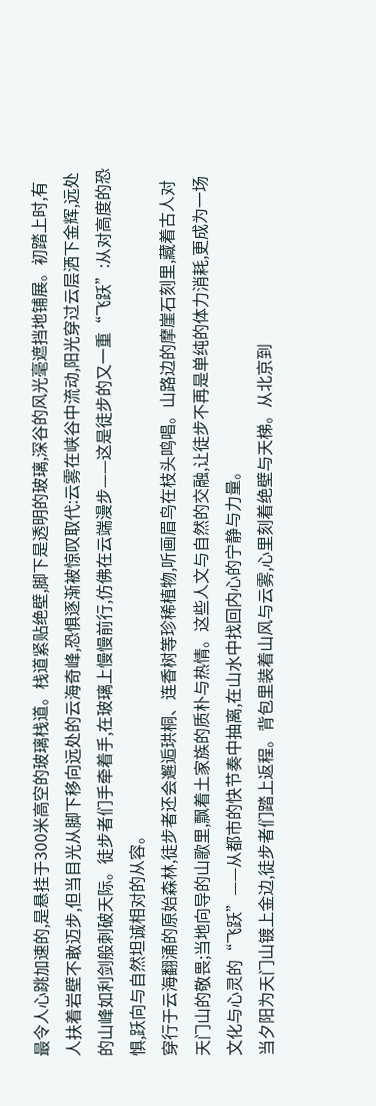最令人心跳加速的,是悬挂于300米高空的玻璃栈道。栈道紧贴绝壁,脚下是透明的玻璃,深谷的风光毫遮挡地铺展。初踏上时,有人扶着岩壁不敢迈步,但当目光从脚下移向远处的云海奇峰,恐惧逐渐被惊叹取代:云雾在峡谷中流动,阳光穿过云层洒下金辉,远处的山峰如利剑般刺破天际。徒步者们手牵着手,在玻璃上慢慢前行,仿佛在云端漫步——这是徒步的又一重“飞跃”:从对高度的恐惧,跃向与自然坦诚相对的从容。
穿行于云海翻涌的原始森林,徒步者还会邂逅珙桐、连香树等珍稀植物,听画眉鸟在枝头鸣唱。山路边的摩崖石刻里,藏着古人对天门山的敬畏;当地向导的山歌里,飘着土家族的质朴与热情。这些人文与自然的交融,让徒步不再是单纯的体力消耗,更成为一场文化与心灵的“飞跃”——从都市的快节奏中抽离,在山水中找回内心的宁静与力量。
当夕阳为天门山镀上金边,徒步者们踏上返程。背包里装着山风与云雾,心里刻着绝壁与天梯。从北京到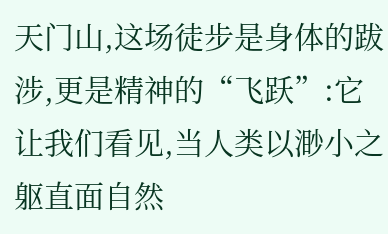天门山,这场徒步是身体的跋涉,更是精神的“飞跃”:它让我们看见,当人类以渺小之躯直面自然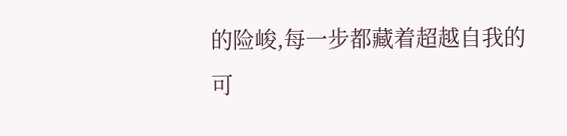的险峻,每一步都藏着超越自我的可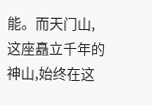能。而天门山,这座矗立千年的神山,始终在这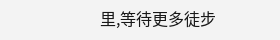里,等待更多徒步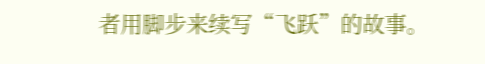者用脚步来续写“飞跃”的故事。